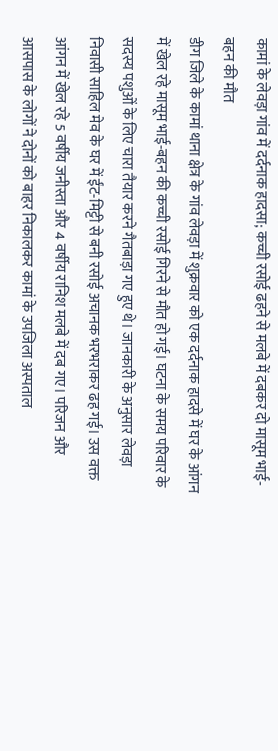कामां के लेवड़ा गांव में दर्दनाक हादसा; कच्ची रसोई ढहने से मलबे में दबकर दो मासूम भाई-बहन की मौत
डीग जिले के कामां थाना क्षेत्र के गांव लेवड़ा में शुक्रवार को एक दर्दनाक हादसे में घर के आंगन में खेल रहे मासूम भाई-बहन की कच्ची रसोई गिरने से मौत हो गई। घटना के समय परिवार के सदस्य पशुओं के लिए चारा तैयार करने गैतबाड़ा गए हुए थे। जानकारी के अनुसार लेवड़ा निवासी साहिल मेव के घर में ईंट-मिट्टी से बनी रसोई अचानक भरभराकर ढह गई। उस वक्त आंगन में खेल रहे 5 वर्षीय जनीस्ता और 4 वर्षीय रानिश मलबे में दब गए। परिजन और आसपास के लोगों ने दोनों को बाहर निकालकर कामां के उपजिला अस्पताल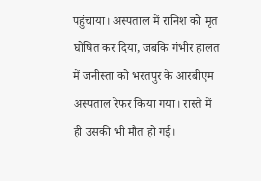पहुंचाया। अस्पताल में रानिश को मृत घोषित कर दिया, जबकि गंभीर हालत में जनीस्ता को भरतपुर के आरबीएम अस्पताल रेफर किया गया। रास्ते में ही उसकी भी मौत हो गई।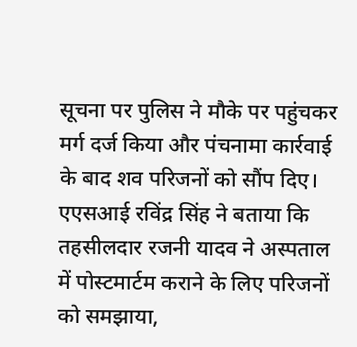सूचना पर पुलिस ने मौके पर पहुंचकर मर्ग दर्ज किया और पंचनामा कार्रवाई के बाद शव परिजनों को सौंप दिए। एएसआई रविंद्र सिंह ने बताया कि तहसीलदार रजनी यादव ने अस्पताल में पोस्टमार्टम कराने के लिए परिजनों को समझाया,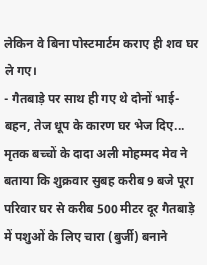लेकिन वे बिना पोस्टमार्टम कराए ही शव घर ले गए।
- गैतबाड़े पर साथ ही गए थे दोनों भाई-बहन, तेज धूप के कारण घर भेज दिए... मृतक बच्चों के दादा अली मोहम्मद मेव ने बताया कि शुक्रवार सुबह करीब 9 बजे पूरा परिवार घर से करीब 500 मीटर दूर गैतबाड़े में पशुओं के लिए चारा (बुर्जी) बनाने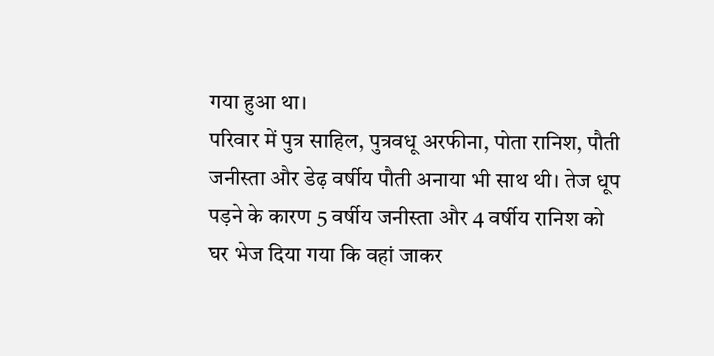गया हुआ था।
परिवार में पुत्र साहिल, पुत्रवधू अरफीना, पोता रानिश, पौती जनीस्ता और डेढ़ वर्षीय पौती अनाया भी साथ थी। तेज धूप पड़ने के कारण 5 वर्षीय जनीस्ता और 4 वर्षीय रानिश को घर भेज दिया गया कि वहां जाकर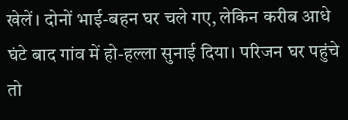खेलें। दोनों भाई-बहन घर चले गए, लेकिन करीब आधे घंटे बाद गांव में हो-हल्ला सुनाई दिया। परिजन घर पहुंचे तो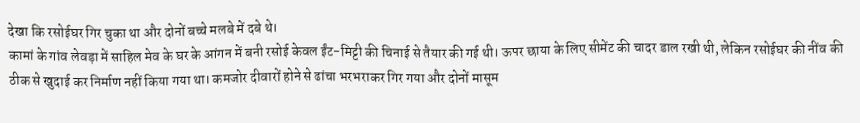देखा कि रसोईघर गिर चुका था और दोनों बच्चे मलबे में दबे थे।
कामां के गांव लेवड़ा में साहिल मेव के घर के आंगन में बनी रसोई केवल ईंट-मिट्टी की चिनाई से तैयार की गई थी। ऊपर छाया के लिए सीमेंट की चादर डाल रखी थी, लेकिन रसोईघर की नींव की ठीक से खुदाई कर निर्माण नहीं किया गया था। कमजोर दीवारों होने से ढांचा भरभराकर गिर गया और दोनों मासूम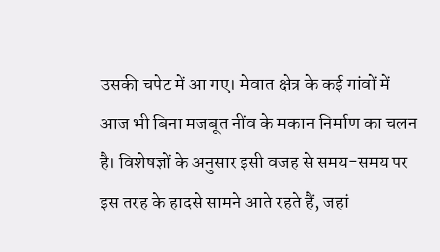उसकी चपेट में आ गए। मेवात क्षेत्र के कई गांवों में आज भी बिना मजबूत नींव के मकान निर्माण का चलन है। विशेषज्ञों के अनुसार इसी वजह से समय-समय पर इस तरह के हादसे सामने आते रहते हैं, जहां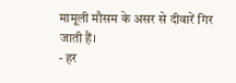मामूली मौसम के असर से दीवारें गिर जाती हैं।
- हर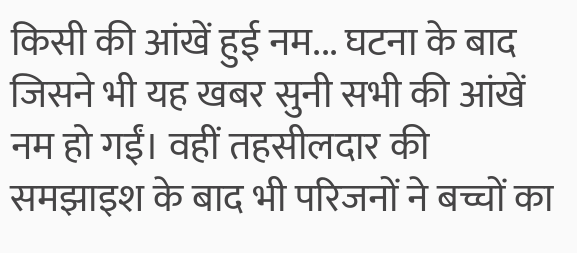किसी की आंखें हुई नम... घटना के बाद जिसने भी यह खबर सुनी सभी की आंखें नम हो गईं। वहीं तहसीलदार की समझाइश के बाद भी परिजनों ने बच्चों का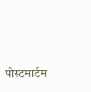पोस्टमार्टम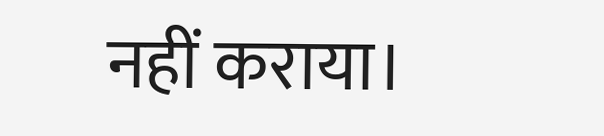नहीं कराया।